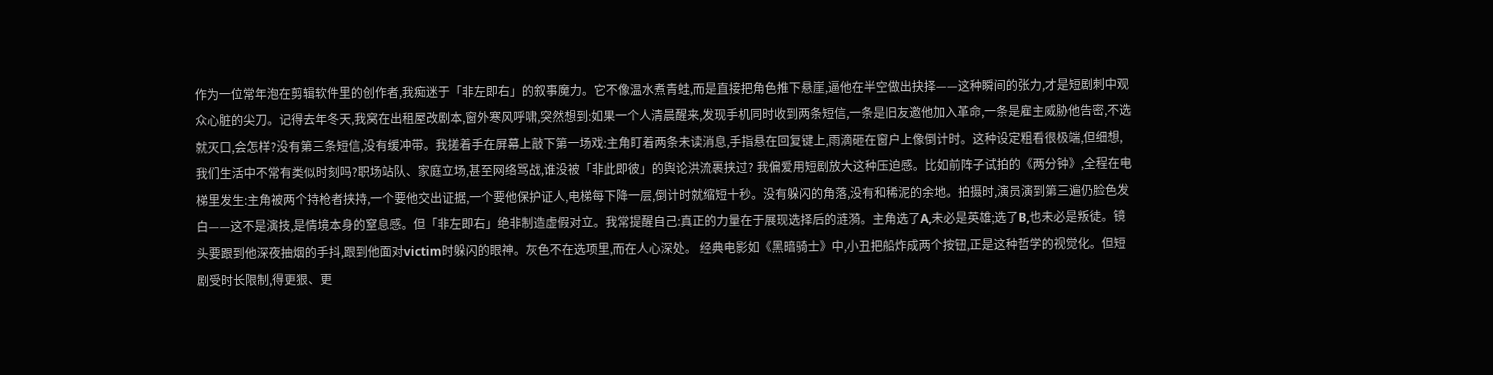作为一位常年泡在剪辑软件里的创作者,我痴迷于「非左即右」的叙事魔力。它不像温水煮青蛙,而是直接把角色推下悬崖,逼他在半空做出抉择——这种瞬间的张力,才是短剧刺中观众心脏的尖刀。记得去年冬天,我窝在出租屋改剧本,窗外寒风呼啸,突然想到:如果一个人清晨醒来,发现手机同时收到两条短信,一条是旧友邀他加入革命,一条是雇主威胁他告密,不选就灭口,会怎样?没有第三条短信,没有缓冲带。我搓着手在屏幕上敲下第一场戏:主角盯着两条未读消息,手指悬在回复键上,雨滴砸在窗户上像倒计时。这种设定粗看很极端,但细想,我们生活中不常有类似时刻吗?职场站队、家庭立场,甚至网络骂战,谁没被「非此即彼」的舆论洪流裹挟过? 我偏爱用短剧放大这种压迫感。比如前阵子试拍的《两分钟》,全程在电梯里发生:主角被两个持枪者挟持,一个要他交出证据,一个要他保护证人,电梯每下降一层,倒计时就缩短十秒。没有躲闪的角落,没有和稀泥的余地。拍摄时,演员演到第三遍仍脸色发白——这不是演技,是情境本身的窒息感。但「非左即右」绝非制造虚假对立。我常提醒自己:真正的力量在于展现选择后的涟漪。主角选了A,未必是英雄;选了B,也未必是叛徒。镜头要跟到他深夜抽烟的手抖,跟到他面对victim时躲闪的眼神。灰色不在选项里,而在人心深处。 经典电影如《黑暗骑士》中,小丑把船炸成两个按钮,正是这种哲学的视觉化。但短剧受时长限制,得更狠、更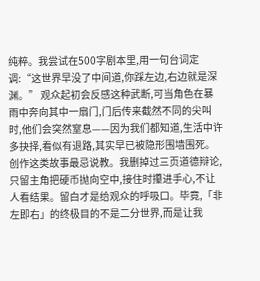纯粹。我尝试在500字剧本里,用一句台词定调:“这世界早没了中间道,你踩左边,右边就是深渊。” 观众起初会反感这种武断,可当角色在暴雨中奔向其中一扇门,门后传来截然不同的尖叫时,他们会突然窒息——因为我们都知道,生活中许多抉择,看似有退路,其实早已被隐形围墙围死。 创作这类故事最忌说教。我删掉过三页道德辩论,只留主角把硬币抛向空中,接住时攥进手心,不让人看结果。留白才是给观众的呼吸口。毕竟,「非左即右」的终极目的不是二分世界,而是让我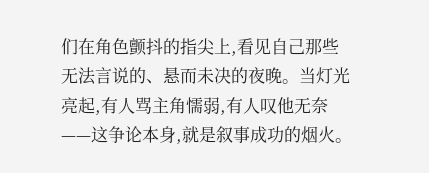们在角色颤抖的指尖上,看见自己那些无法言说的、悬而未决的夜晚。当灯光亮起,有人骂主角懦弱,有人叹他无奈——这争论本身,就是叙事成功的烟火。